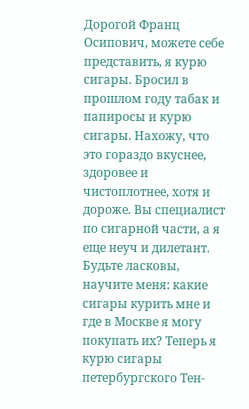Дорогой Франц Осипович, можете себе представить, я курю сигары. Бросил в прошлом году табак и папиросы и курю сигары. Нахожу, что это гораздо вкуснее, здоровее и чистоплотнее, хотя и дороже. Вы специалист по сигарной части, а я еще неуч и дилетант. Будьте ласковы, научите меня: какие сигары курить мне и где в Москве я могу покупать их? Теперь я курю сигары петербургского Тен-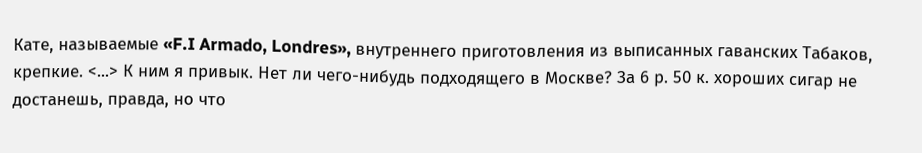Кате, называемые «F.I Armado, Londres», внутреннего приготовления из выписанных гаванских Табаков, крепкие. <...> К ним я привык. Нет ли чего-нибудь подходящего в Москве? За 6 р. 50 к. хороших сигар не достанешь, правда, но что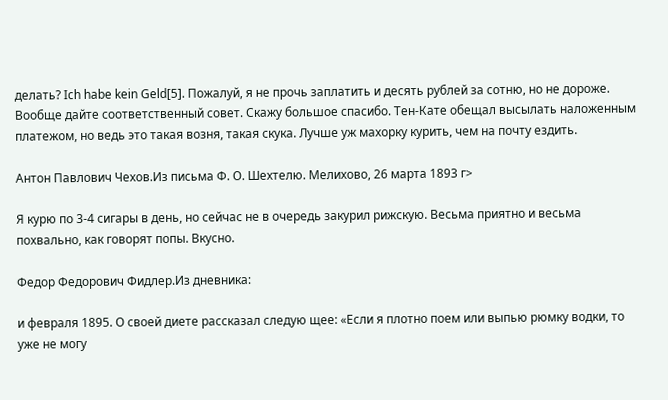делать? Ich habe kein Geld[5]. Пожалуй, я не прочь заплатить и десять рублей за сотню, но не дороже. Вообще дайте соответственный совет. Скажу большое спасибо. Тен-Кате обещал высылать наложенным платежом, но ведь это такая возня, такая скука. Лучше уж махорку курить, чем на почту ездить.

Антон Павлович Чехов.Из письма Ф. О. Шехтелю. Мелихово, 26 марта 1893 г>

Я курю по 3-4 сигары в день, но сейчас не в очередь закурил рижскую. Весьма приятно и весьма похвально, как говорят попы. Вкусно.

Федор Федорович Фидлер.Из дневника:

и февраля 1895. О своей диете рассказал следую щее: «Если я плотно поем или выпью рюмку водки, то уже не могу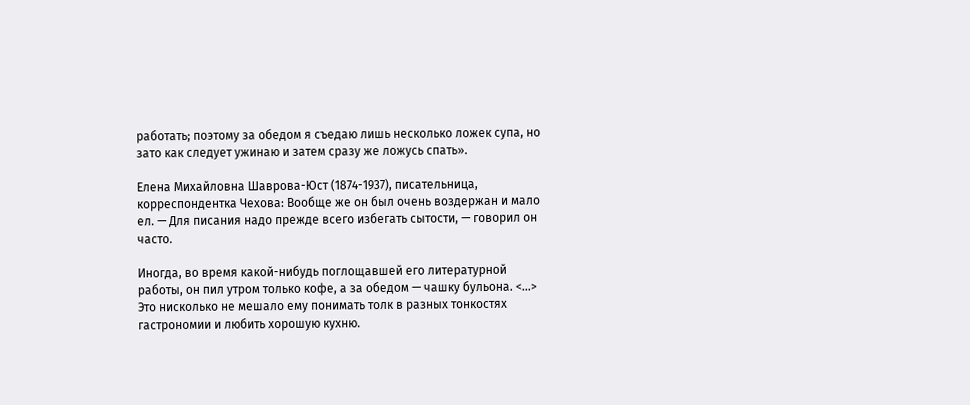работать; поэтому за обедом я съедаю лишь несколько ложек супа, но зато как следует ужинаю и затем сразу же ложусь спать».

Елена Михайловна Шаврова-Юст (1874-1937), писательница, корреспондентка Чехова: Вообще же он был очень воздержан и мало ел. — Для писания надо прежде всего избегать сытости, — говорил он часто.

Иногда, во время какой-нибудь поглощавшей его литературной работы, он пил утром только кофе, а за обедом — чашку бульона. <...> Это нисколько не мешало ему понимать толк в разных тонкостях гастрономии и любить хорошую кухню.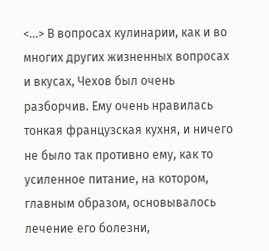<...> В вопросах кулинарии, как и во многих других жизненных вопросах и вкусах, Чехов был очень разборчив. Ему очень нравилась тонкая французская кухня, и ничего не было так противно ему, как то усиленное питание, на котором, главным образом, основывалось лечение его болезни,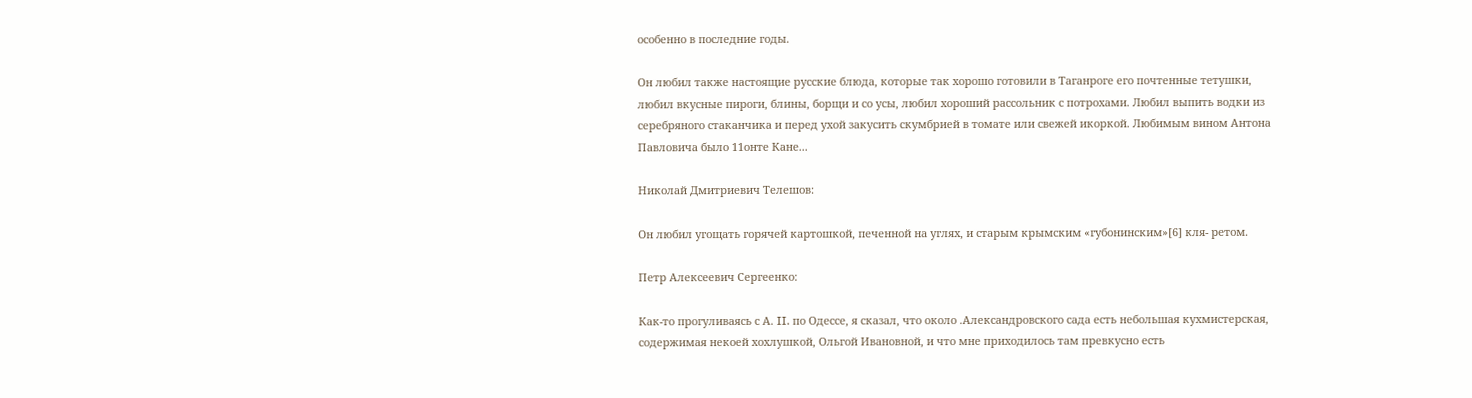особенно в последние годы.

Он любил также настоящие русские блюда, которые так хорошо готовили в Таганроге его почтенные тетушки, любил вкусные пироги, блины, борщи и со усы, любил хороший рассольник с потрохами. Любил выпить водки из серебряного стаканчика и перед ухой закусить скумбрией в томате или свежей икоркой. Любимым вином Антона Павловича было 11онте Кане...

Николай Дмитриевич Телешов:

Он любил угощать горячей картошкой, печенной на углях, и старым крымским «губонинским»[6] кля- ретом.

Петр Алексеевич Сергеенко:

Как-то прогуливаясь с А. II. по Одессе, я сказал, что около .Александровского сада есть небольшая кухмистерская, содержимая некоей хохлушкой, Ольгой Ивановной, и что мне приходилось там превкусно есть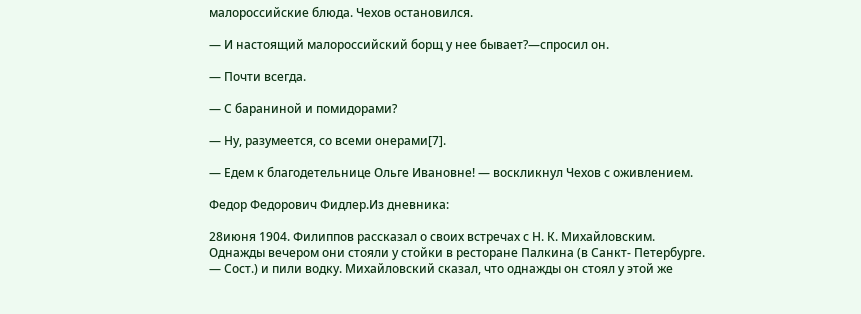малороссийские блюда. Чехов остановился.

— И настоящий малороссийский борщ у нее бывает?—спросил он.

— Почти всегда.

— С бараниной и помидорами?

— Ну, разумеется, со всеми онерами[7].

— Едем к благодетельнице Ольге Ивановне! — воскликнул Чехов с оживлением.

Федор Федорович Фидлер.Из дневника:

28июня 1904. Филиппов рассказал о своих встречах с Н. К. Михайловским. Однажды вечером они стояли у стойки в ресторане Палкина (в Санкт- Петербурге. — Сост.) и пили водку. Михайловский сказал, что однажды он стоял у этой же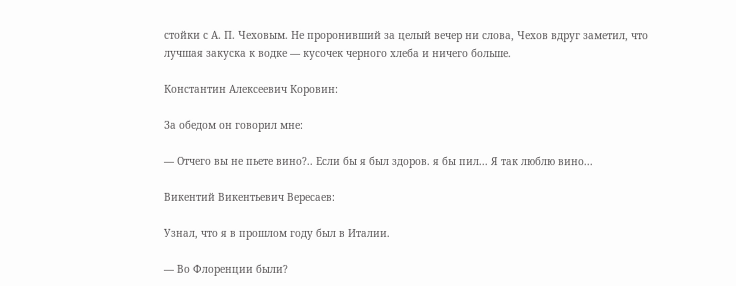стойки с А. П. Чеховым. Не проронивший за целый вечер ни слова, Чехов вдруг заметил, что лучшая закуска к водке — кусочек черного хлеба и ничего больше.

Константин Алексеевич Коровин:

За обедом он говорил мне:

— Отчего вы не пьете вино?.. Если бы я был здоров. я бы пил... Я так люблю вино...

Викентий Викентьевич Вересаев:

Узнал, что я в прошлом году был в Италии.

— Во Флоренции были?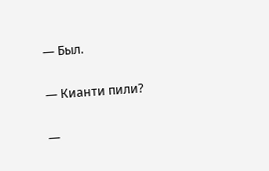— Был.

— Кианти пили?

—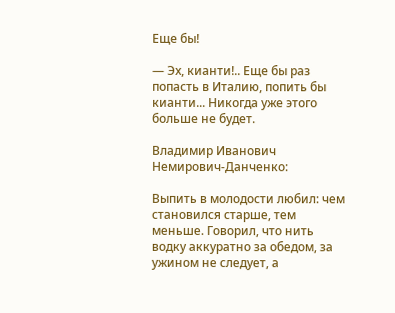Еще бы!

— Эх, кианти!.. Еще бы раз попасть в Италию, попить бы кианти... Никогда уже этого больше не будет.

Владимир Иванович Немирович-Данченко:

Выпить в молодости любил: чем становился старше, тем меньше. Говорил, что нить водку аккуратно за обедом, за ужином не следует, а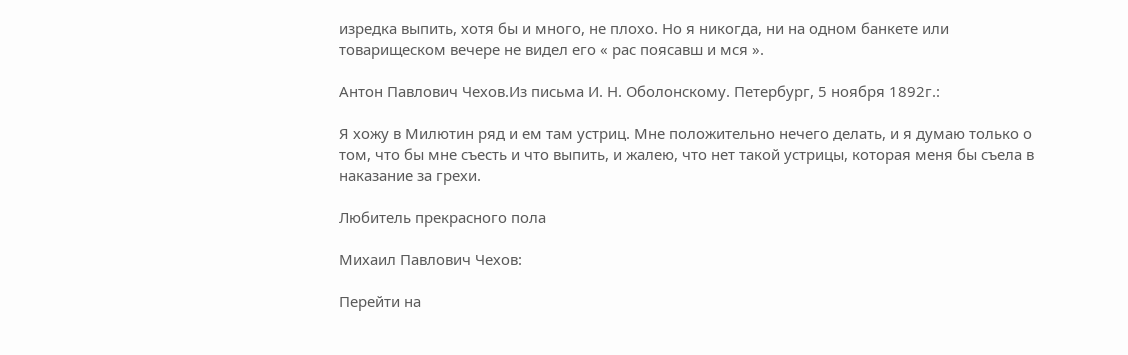изредка выпить, хотя бы и много, не плохо. Но я никогда, ни на одном банкете или товарищеском вечере не видел его « рас поясавш и мся ».

Антон Павлович Чехов.Из письма И. Н. Оболонскому. Петербург, 5 ноября 1892г.:

Я хожу в Милютин ряд и ем там устриц. Мне положительно нечего делать, и я думаю только о том, что бы мне съесть и что выпить, и жалею, что нет такой устрицы, которая меня бы съела в наказание за грехи.

Любитель прекрасного пола

Михаил Павлович Чехов:

Перейти на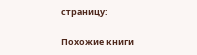страницу:

Похожие книги